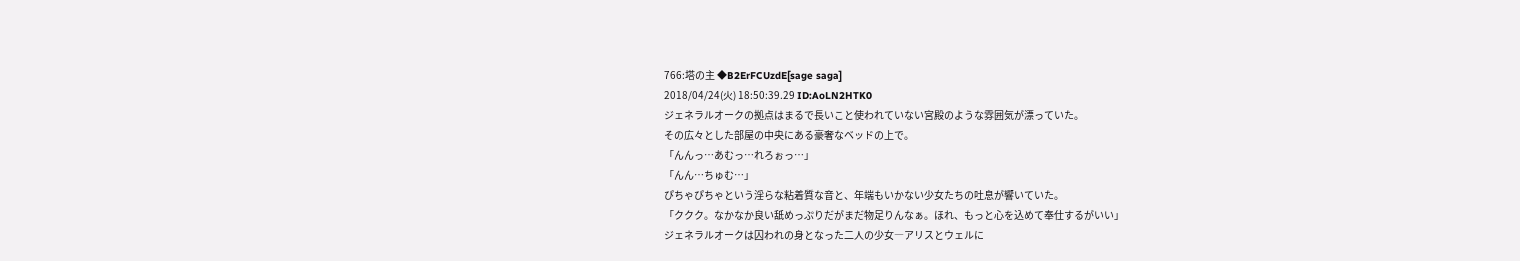766:塔の主 ◆B2ErFCUzdE[sage saga]
2018/04/24(火) 18:50:39.29 ID:AoLN2HTK0
ジェネラルオークの拠点はまるで長いこと使われていない宮殿のような雰囲気が漂っていた。
その広々とした部屋の中央にある豪奢なベッドの上で。
「んんっ…あむっ…れろぉっ…」
「んん…ちゅむ…」
ぴちゃぴちゃという淫らな粘着質な音と、年端もいかない少女たちの吐息が響いていた。
「ククク。なかなか良い舐めっぷりだがまだ物足りんなぁ。ほれ、もっと心を込めて奉仕するがいい」
ジェネラルオークは囚われの身となった二人の少女―アリスとウェルに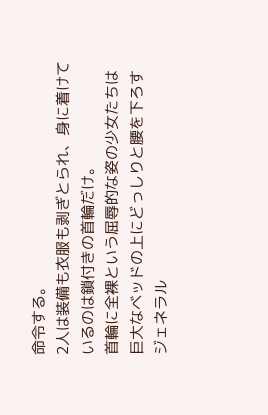命令する。
2人は装備も衣服も剥ぎとられ、身に着けているのは鎖付きの首輪だけ。
首輪に全裸という屈辱的な姿の少女たちは巨大なベッドの上にどっしりと腰を下ろすジェネラル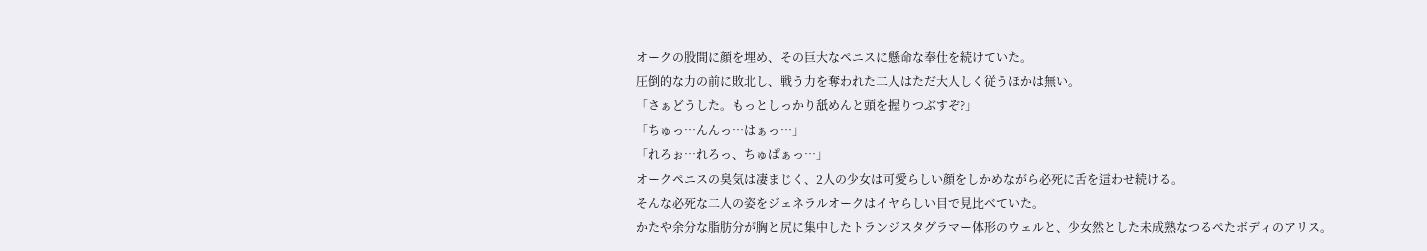オークの股間に顔を埋め、その巨大なペニスに懸命な奉仕を続けていた。
圧倒的な力の前に敗北し、戦う力を奪われた二人はただ大人しく従うほかは無い。
「さぁどうした。もっとしっかり舐めんと頭を握りつぶすぞ?」
「ちゅっ…んんっ…はぁっ…」
「れろぉ…れろっ、ちゅぱぁっ…」
オークペニスの臭気は凄まじく、2人の少女は可愛らしい顔をしかめながら必死に舌を這わせ続ける。
そんな必死な二人の姿をジェネラルオークはイヤらしい目で見比べていた。
かたや余分な脂肪分が胸と尻に集中したトランジスタグラマー体形のウェルと、少女然とした未成熟なつるぺたボディのアリス。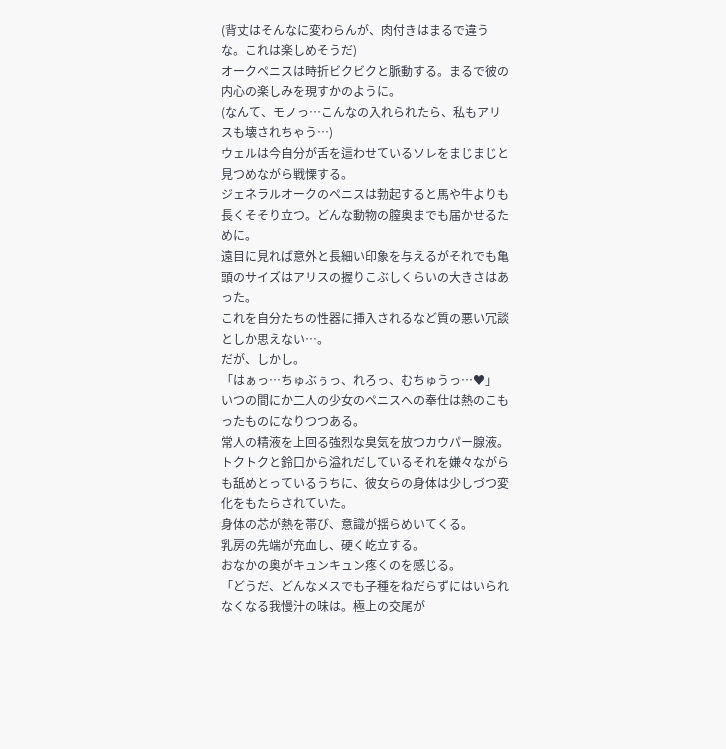(背丈はそんなに変わらんが、肉付きはまるで違うな。これは楽しめそうだ)
オークペニスは時折ビクビクと脈動する。まるで彼の内心の楽しみを現すかのように。
(なんて、モノっ…こんなの入れられたら、私もアリスも壊されちゃう…)
ウェルは今自分が舌を這わせているソレをまじまじと見つめながら戦慄する。
ジェネラルオークのペニスは勃起すると馬や牛よりも長くそそり立つ。どんな動物の膣奥までも届かせるために。
遠目に見れば意外と長細い印象を与えるがそれでも亀頭のサイズはアリスの握りこぶしくらいの大きさはあった。
これを自分たちの性器に挿入されるなど質の悪い冗談としか思えない…。
だが、しかし。
「はぁっ…ちゅぶぅっ、れろっ、むちゅうっ…♥」
いつの間にか二人の少女のペニスへの奉仕は熱のこもったものになりつつある。
常人の精液を上回る強烈な臭気を放つカウパー腺液。
トクトクと鈴口から溢れだしているそれを嫌々ながらも舐めとっているうちに、彼女らの身体は少しづつ変化をもたらされていた。
身体の芯が熱を帯び、意識が揺らめいてくる。
乳房の先端が充血し、硬く屹立する。
おなかの奥がキュンキュン疼くのを感じる。
「どうだ、どんなメスでも子種をねだらずにはいられなくなる我慢汁の味は。極上の交尾が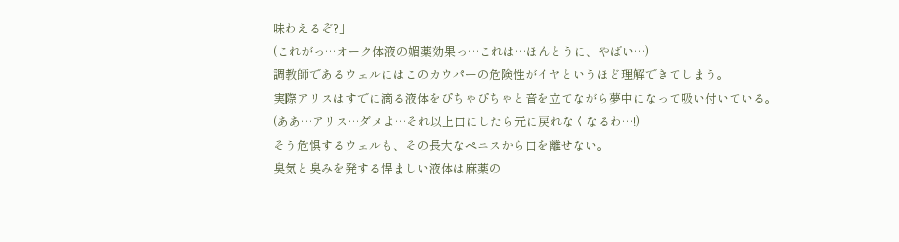味わえるぞ?」
(これがっ…オーク体液の媚薬効果っ…これは…ほんとうに、やばい…)
調教師であるウェルにはこのカウパーの危険性がイヤというほど理解できてしまう。
実際アリスはすでに滴る液体をぴちゃぴちゃと音を立てながら夢中になって吸い付いている。
(ああ…アリス…ダメよ…それ以上口にしたら元に戻れなくなるわ…!)
そう危惧するウェルも、その長大なペニスから口を離せない。
臭気と臭みを発する悍ましい液体は麻薬の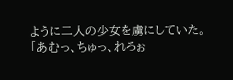ように二人の少女を虜にしていた。
「あむっ、ちゅっ、れろぉ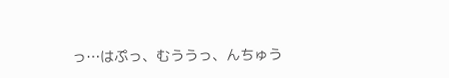っ…はぷっ、むううっ、んちゅう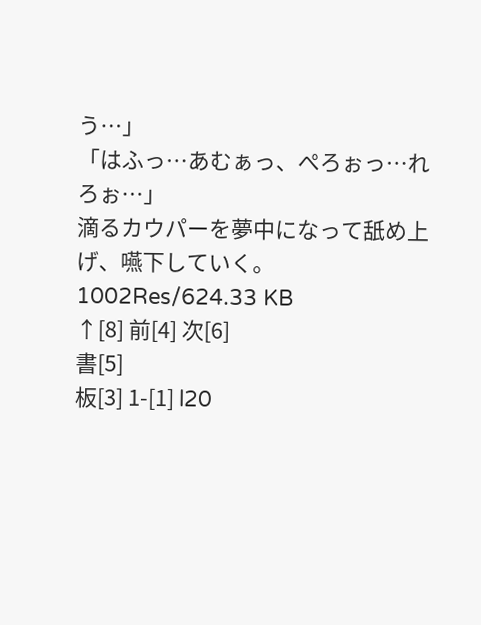う…」
「はふっ…あむぁっ、ぺろぉっ…れろぉ…」
滴るカウパーを夢中になって舐め上げ、嚥下していく。
1002Res/624.33 KB
↑[8] 前[4] 次[6]
書[5]
板[3] 1-[1] l20